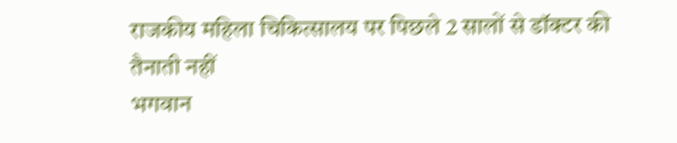राजकीय महिला चिकित्सालय पर पिछले 2 सालों से डॉक्टर की तैनाती नहीं
भगवान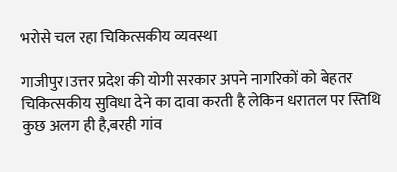भरोसे चल रहा चिकित्सकीय व्यवस्था

गाजीपुर।उत्तर प्रदेश की योगी सरकार अपने नागरिकों को बेहतर चिकित्सकीय सुविधा देने का दावा करती है लेकिन धरातल पर स्तिथि कुछ अलग ही है,बरही गांव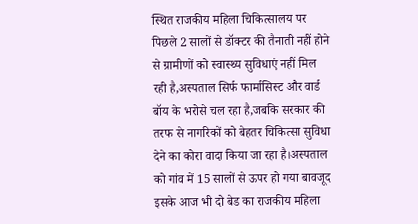स्थित राजकीय महिला चिकित्सालय पर पिछले 2 सालों से डॉक्टर की तैनाती नहीं होने से ग्रामीणों को स्वास्थ्य सुविधाएं नहीं मिल रही है,अस्पताल सिर्फ फार्मासिस्ट और वार्ड बॉय के भरोसे चल रहा है,जबकि सरकार की तरफ से नागरिकों को बेहतर चिकित्सा सुविधा देने का कोरा वादा किया जा रहा है।अस्पताल को गांव में 15 सालों से ऊपर हो गया बावजूद इसके आज भी दो बेड का राजकीय महिला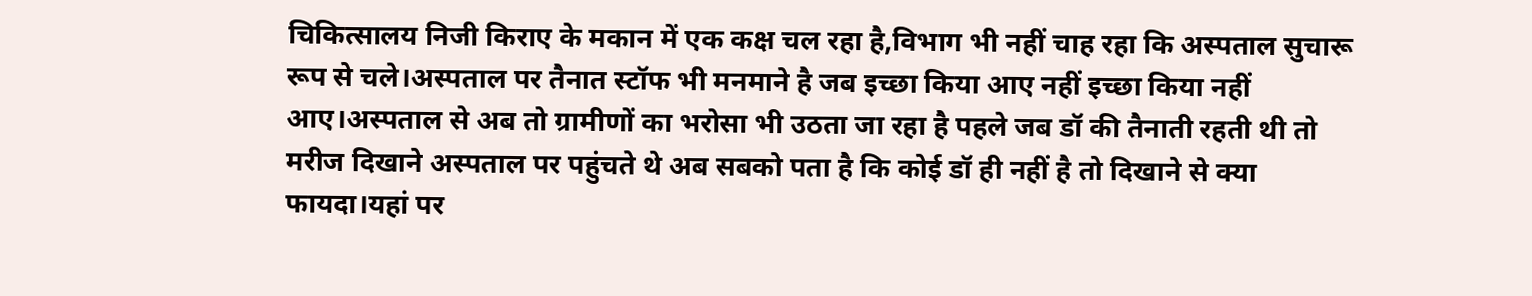चिकित्सालय निजी किराए के मकान में एक कक्ष चल रहा है,विभाग भी नहीं चाह रहा कि अस्पताल सुचारू रूप से चले।अस्पताल पर तैनात स्टॉफ भी मनमाने है जब इच्छा किया आए नहीं इच्छा किया नहीं आए।अस्पताल से अब तो ग्रामीणों का भरोसा भी उठता जा रहा है पहले जब डॉ की तैनाती रहती थी तो मरीज दिखाने अस्पताल पर पहुंचते थे अब सबको पता है कि कोई डॉ ही नहीं है तो दिखाने से क्या फायदा।यहां पर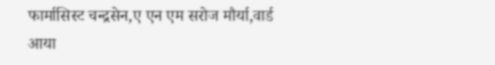फार्मासिस्ट चन्द्रसेन,ए एन एम सरोज मौर्या,वार्ड आया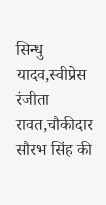सिन्धु यादव,स्वीप्रेस रंजीता रावत,चौकीदार सौरभ सिंह की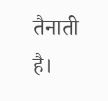तैनाती है।